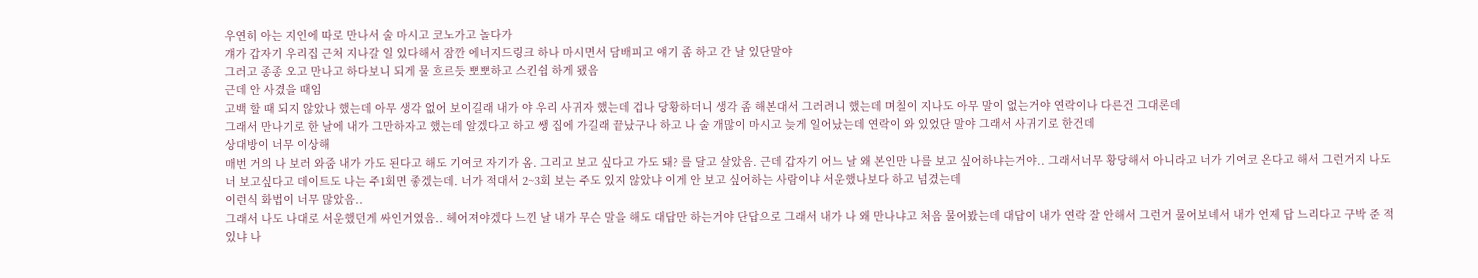우연히 아는 지인에 따로 만나서 술 마시고 코노가고 놀다가
걔가 갑자기 우리집 근처 지나갈 일 있다해서 잠깐 에너지드링크 하나 마시면서 담배피고 얘기 좀 하고 간 날 있단말야
그러고 종종 오고 만나고 하다보니 되게 물 흐르듯 뽀뽀하고 스킨쉽 하게 됐음
근데 안 사겼을 때임
고백 할 때 되지 않았나 했는데 아무 생각 없어 보이길래 내가 야 우리 사귀자 했는데 겁나 당황하더니 생각 좀 해본대서 그러려니 했는데 며칠이 지나도 아무 말이 없는거야 연락이나 다른건 그대론데
그래서 만나기로 한 날에 내가 그만하자고 했는데 알겠다고 하고 쌩 집에 가길래 끝났구나 하고 나 술 개많이 마시고 늦게 일어났는데 연락이 와 있었단 말야 그래서 사귀기로 한건데
상대방이 너무 이상해
매번 거의 나 보러 와줌 내가 가도 된다고 해도 기여코 자기가 옴. 그리고 보고 싶다고 가도 돼? 를 달고 살았음. 근데 갑자기 어느 날 왜 본인만 나를 보고 싶어하냐는거야.. 그래서너무 황당해서 아니라고 너가 기여코 온다고 해서 그런거지 나도 너 보고싶다고 데이트도 나는 주1회면 좋겠는데. 너가 적대서 2~3회 보는 주도 있지 않았냐 이게 안 보고 싶어하는 사람이냐 서운했나보다 하고 넘겼는데
이런식 화법이 너무 많았음..
그래서 나도 나대로 서운했던게 싸인거였음.. 헤어져야겠다 느낀 날 내가 무슨 말을 해도 대답만 하는거야 단답으로 그래서 내가 나 왜 만나냐고 처음 물어봤는데 대답이 내가 연락 잘 안해서 그런거 물어보녜서 내가 언제 답 느리다고 구박 준 적 있냐 나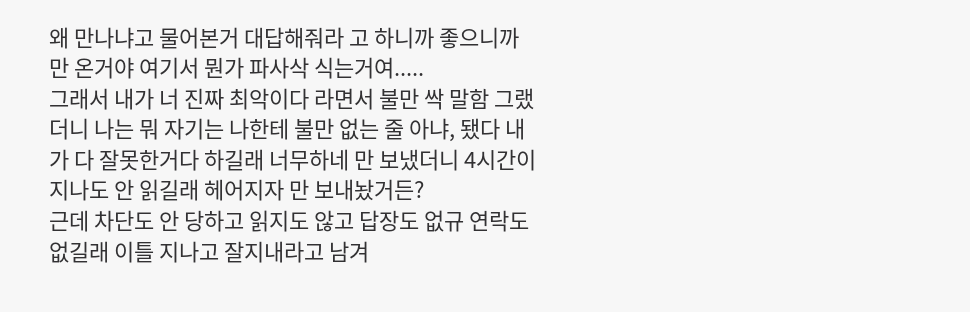왜 만나냐고 물어본거 대답해줘라 고 하니까 좋으니까 만 온거야 여기서 뭔가 파사삭 식는거여.....
그래서 내가 너 진짜 최악이다 라면서 불만 싹 말함 그랬더니 나는 뭐 자기는 나한테 불만 없는 줄 아냐, 됐다 내가 다 잘못한거다 하길래 너무하네 만 보냈더니 4시간이 지나도 안 읽길래 헤어지자 만 보내놨거든?
근데 차단도 안 당하고 읽지도 않고 답장도 없규 연락도 없길래 이틀 지나고 잘지내라고 남겨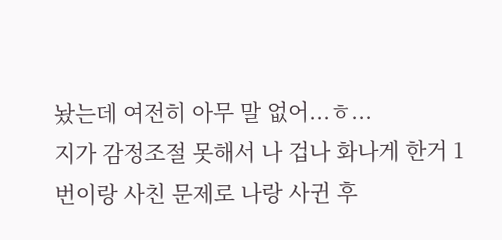놨는데 여전히 아무 말 없어...ㅎ...
지가 감정조절 못해서 나 겁나 화나게 한거 1번이랑 사친 문제로 나랑 사귄 후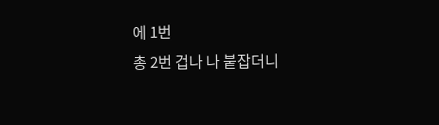에 1번
총 2번 겁나 나 붙잡더니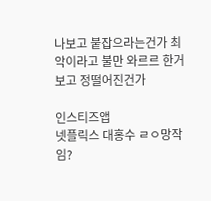나보고 붙잡으라는건가 최악이라고 불만 와르르 한거 보고 정떨어진건가

인스티즈앱
넷플릭스 대홍수 ㄹㅇ망작임?